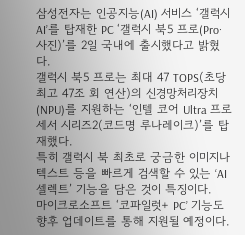삼성전자는 인공지능(AI) 서비스 ‘갤럭시 AI’를 탑재한 PC ‘갤럭시 북5 프로(Pro·사진)’를 2일 국내에 출시했다고 밝혔다.
갤럭시 북5 프로는 최대 47 TOPS(초당 최고 47조 회 연산)의 신경망처리장치(NPU)를 지원하는 ‘인텔 코어 Ultra 프로세서 시리즈2(코드명 루나레이크)’를 탑재했다.
특히 갤럭시 북 최초로 궁금한 이미지나 텍스트 등을 빠르게 검색할 수 있는 ‘AI 셀렉트’ 기능을 담은 것이 특징이다.
마이크로소프트 ‘코파일럿+ PC’ 기능도 향후 업데이트를 통해 지원될 예정이다.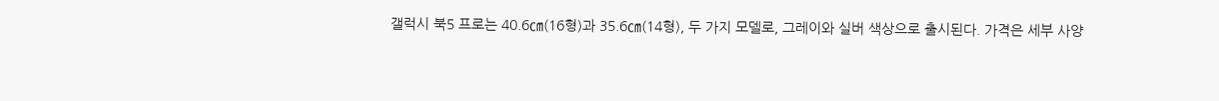갤럭시 북5 프로는 40.6㎝(16형)과 35.6㎝(14형), 두 가지 모델로, 그레이와 실버 색상으로 출시된다. 가격은 세부 사양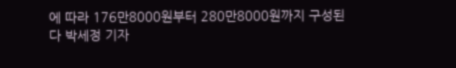에 따라 176만8000원부터 280만8000원까지 구성된다 박세정 기자